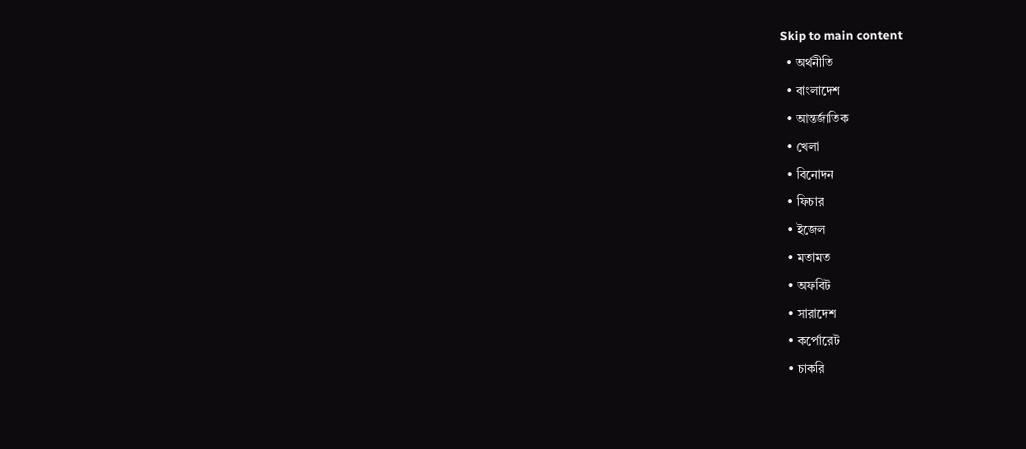Skip to main content
  • অর্থনীতি
  • বাংলাদেশ
  • আন্তর্জাতিক
  • খেলা
  • বিনোদন
  • ফিচার
  • ইজেল
  • মতামত
  • অফবিট
  • সারাদেশ
  • কর্পোরেট
  • চাকরি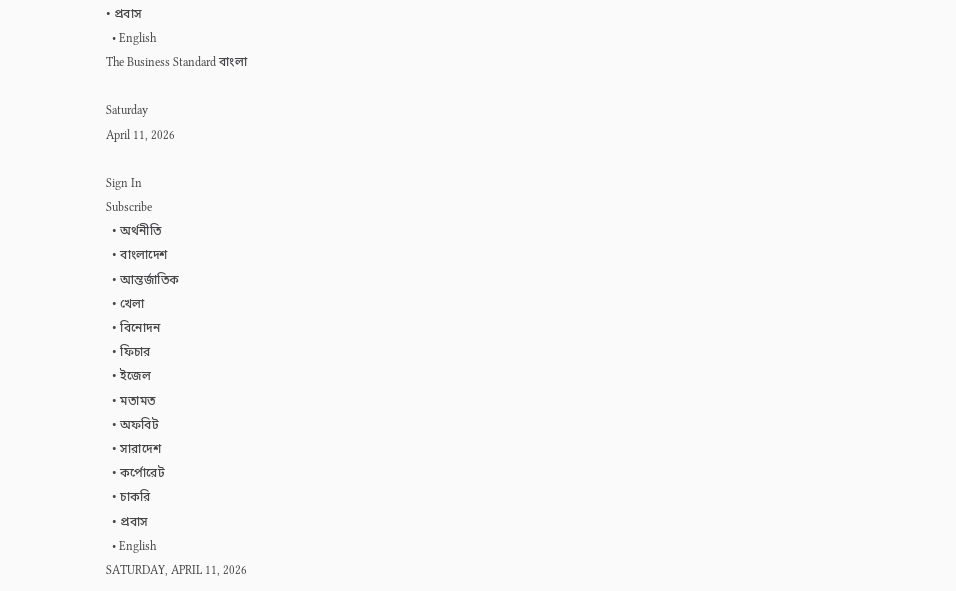• প্রবাস
  • English
The Business Standard বাংলা

Saturday
April 11, 2026

Sign In
Subscribe
  • অর্থনীতি
  • বাংলাদেশ
  • আন্তর্জাতিক
  • খেলা
  • বিনোদন
  • ফিচার
  • ইজেল
  • মতামত
  • অফবিট
  • সারাদেশ
  • কর্পোরেট
  • চাকরি
  • প্রবাস
  • English
SATURDAY, APRIL 11, 2026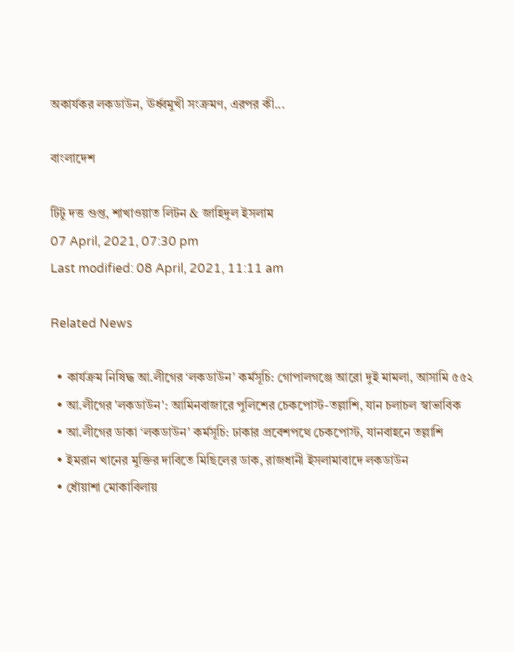অকার্যকর লকডাউন, ঊর্ধ্বমুখী সংক্রমণ, এরপর কী...

বাংলাদেশ

টিটু দত্ত গুপ্ত, শাখাওয়াত লিটন & জাহিদুল ইসলাম
07 April, 2021, 07:30 pm
Last modified: 08 April, 2021, 11:11 am

Related News

  • কার্যক্রম নিষিদ্ধ আ.লীগের ‘লকডাউন’ কর্মসূচি: গোপালগঞ্জে আরো দুই মামলা, আসামি ৫৫২
  • আ.লীগের 'লকডাউন': আমিনবাজারে পুলিশের চেকপোস্ট-তল্লাশি, যান চলাচল স্বাভাবিক
  • আ.লীগের ডাকা ‘লকডাউন’ কর্মসূচি: ঢাকার প্রবেশপথে চেকপোস্ট, যানবাহনে তল্লাশি
  • ইমরান খানের মুক্তির দাবিতে মিছিলের ডাক, রাজধানী ইসলামাবাদে লকডাউন
  • ধোঁয়াশা মোকাবিলায়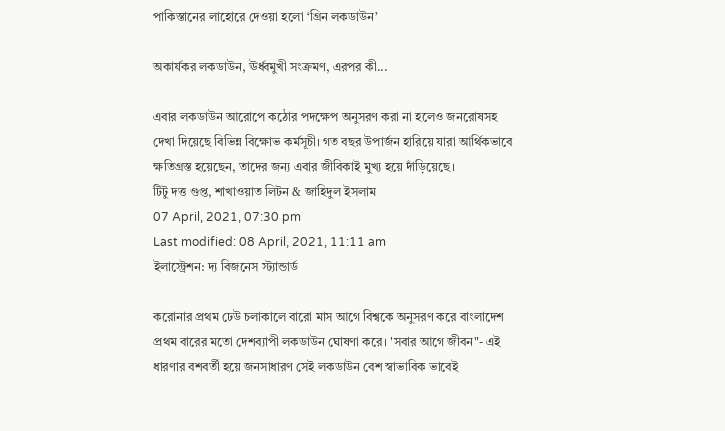পাকিস্তানের লাহোরে দেওয়া হলো ‘গ্রিন লকডাউন’

অকার্যকর লকডাউন, ঊর্ধ্বমুখী সংক্রমণ, এরপর কী...

এবার লকডাউন আরোপে কঠোর পদক্ষেপ অনুসরণ করা না হলেও জনরোষসহ দেখা দিয়েছে বিভিন্ন বিক্ষোভ কর্মসূচী। গত বছর উপার্জন হারিয়ে যারা আর্থিকভাবে ক্ষতিগ্রস্ত হয়েছেন, তাদের জন্য এবার জীবিকাই মুখ্য হয়ে দাঁড়িয়েছে।
টিটু দত্ত গুপ্ত, শাখাওয়াত লিটন & জাহিদুল ইসলাম
07 April, 2021, 07:30 pm
Last modified: 08 April, 2021, 11:11 am
ইলাস্ট্রেশন: দ্য বিজনেস স্ট্যান্ডার্ড

করোনার প্রথম ঢেউ চলাকালে বারো মাস আগে বিশ্বকে অনুসরণ করে বাংলাদেশ প্রথম বারের মতো দেশব্যাপী লকডাউন ঘোষণা করে। 'সবার আগে জীবন"- এই ধারণার বশবর্তী হয়ে জনসাধারণ সেই লকডাউন বেশ স্বাভাবিক ভাবেই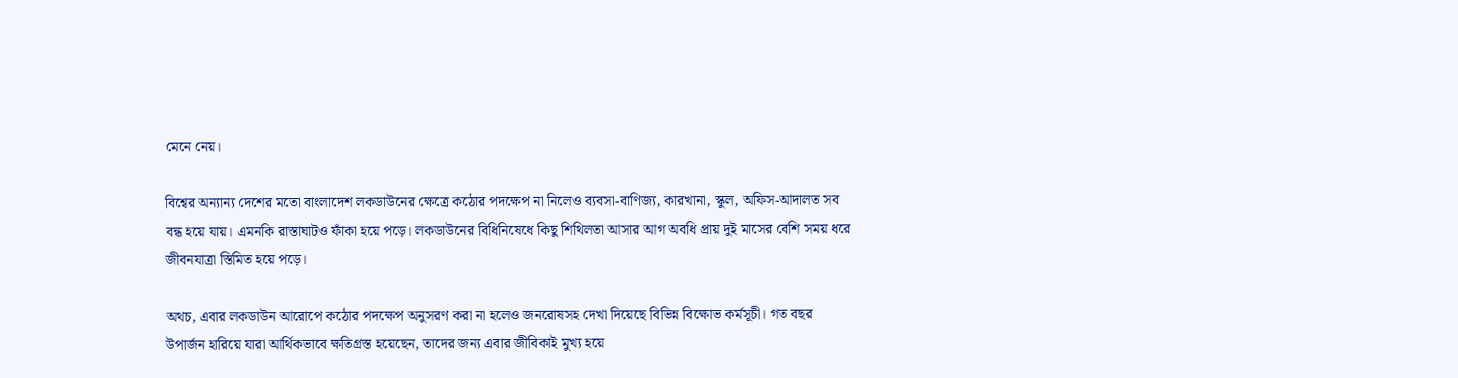মেনে নেয়।

বিশ্বের অন্যান্য দেশের মতো বাংলাদেশ লকডাউনের ক্ষেত্রে কঠোর পদক্ষেপ না নিলেও ব্যবসা-বাণিজ্য, কারখানা, স্কুল, অফিস-আদালত সব বন্ধ হয়ে যায়। এমনকি রাস্তাঘাটও ফাঁকা হয়ে পড়ে। লকডাউনের বিধিনিষেধে কিছু শিথিলতা আসার আগ অবধি প্রায় দুই মাসের বেশি সময় ধরে জীবনযাত্রা স্তিমিত হয়ে পড়ে।

অথচ, এবার লকডাউন আরোপে কঠোর পদক্ষেপ অনুসরণ করা না হলেও জনরোষসহ দেখা দিয়েছে বিভিন্ন বিক্ষোভ কর্মসূচী। গত বছর উপার্জন হারিয়ে যারা আর্থিকভাবে ক্ষতিগ্রস্ত হয়েছেন, তাদের জন্য এবার জীবিকাই মুখ্য হয়ে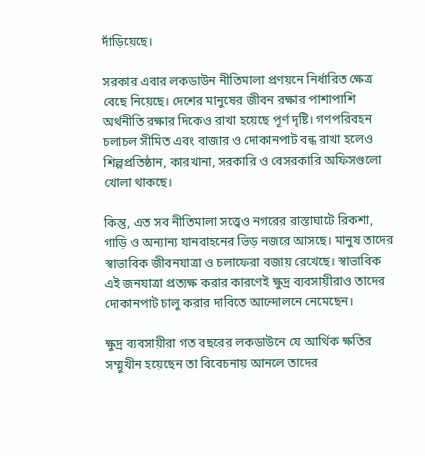দাঁড়িয়েছে।

সরকার এবার লকডাউন নীতিমালা প্রণয়নে নির্ধারিত ক্ষেত্র বেছে নিয়েছে। দেশের মানুষের জীবন রক্ষার পাশাপাশি অর্থনীতি রক্ষার দিকেও রাখা হয়েছে পূর্ণ দৃষ্টি। গণপরিবহন চলাচল সীমিত এবং বাজার ও দোকানপাট বন্ধ রাখা হলেও শিল্পপ্রতিষ্ঠান, কারখানা, সরকারি ও বেসরকারি অফিসগুলো খোলা থাকছে।

কিন্তু, এত সব নীতিমালা সত্ত্বেও নগরের রাস্তাঘাটে রিকশা, গাড়ি ও অন্যান্য যানবাহনের ভিড় নজরে আসছে। মানুষ তাদের স্বাভাবিক জীবনযাত্রা ও চলাফেরা বজায় রেখেছে। স্বাভাবিক এই জনযাত্রা প্রত্যক্ষ করার কারণেই ক্ষুদ্র ব্যবসায়ীরাও তাদের দোকানপাট চালু করার দাবিতে আন্দোলনে নেমেছেন।

ক্ষুদ্র ব্যবসায়ীরা গত বছরের লকডাউনে যে আর্থিক ক্ষতির সম্মুখীন হয়েছেন তা বিবেচনায় আনলে তাদের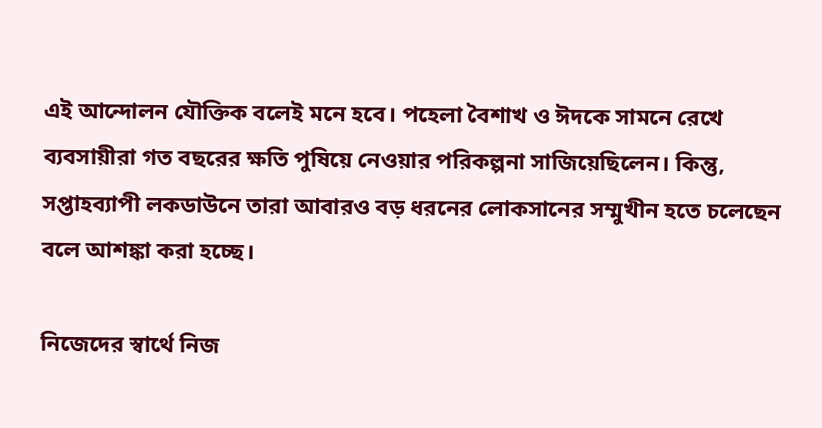এই আন্দোলন যৌক্তিক বলেই মনে হবে। পহেলা বৈশাখ ও ঈদকে সামনে রেখে ব্যবসায়ীরা গত বছরের ক্ষতি পুষিয়ে নেওয়ার পরিকল্পনা সাজিয়েছিলেন। কিন্তু, সপ্তাহব্যাপী লকডাউনে তারা আবারও বড় ধরনের লোকসানের সম্মুখীন হতে চলেছেন বলে আশঙ্কা করা হচ্ছে।

নিজেদের স্বার্থে নিজ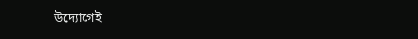উদ্যোগেই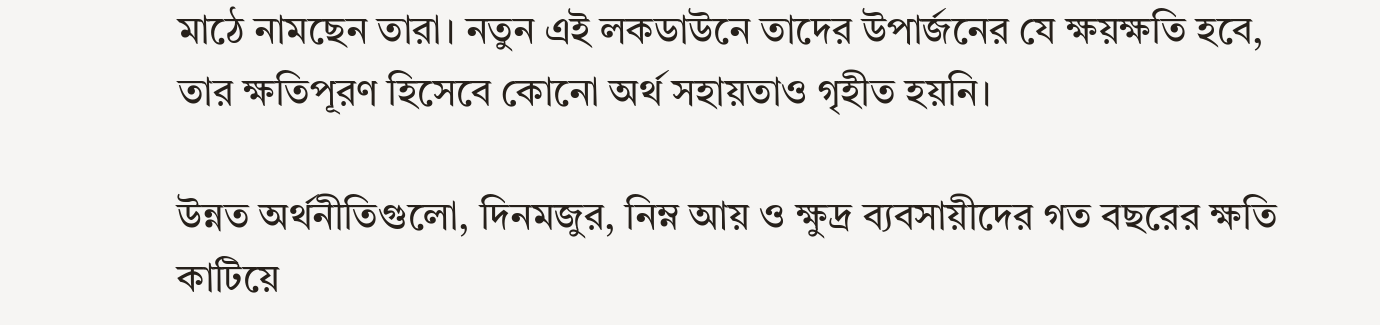মাঠে নামছেন তারা। নতুন এই লকডাউনে তাদের উপার্জনের যে ক্ষয়ক্ষতি হবে, তার ক্ষতিপূরণ হিসেবে কোনো অর্থ সহায়তাও গৃহীত হয়নি।

উন্নত অর্থনীতিগুলো, দিনমজুর, নিম্ন আয় ও ক্ষুদ্র ব্যবসায়ীদের গত বছরের ক্ষতি কাটিয়ে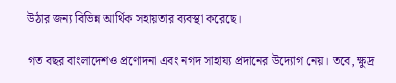উঠার জন্য বিভিন্ন আর্থিক সহায়তার ব্যবস্থা করেছে।

গত বছর বাংলাদেশও প্রণোদনা এবং নগদ সাহায্য প্রদানের উদ্যোগ নেয়। তবে, ক্ষুদ্র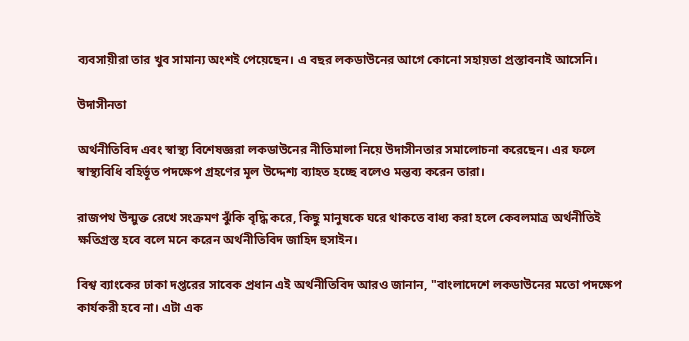ব্যবসায়ীরা তার খুব সামান্য অংশই পেয়েছেন। এ বছর লকডাউনের আগে কোনো সহায়তা প্রস্তাবনাই আসেনি।

উদাসীনতা

অর্থনীতিবিদ এবং স্বাস্থ্য বিশেষজ্ঞরা লকডাউনের নীতিমালা নিয়ে উদাসীনতার সমালোচনা করেছেন। এর ফলে স্বাস্থ্যবিধি বহির্ভূত পদক্ষেপ গ্রহণের মূল উদ্দেশ্য ব্যাহত হচ্ছে বলেও মন্তব্য করেন তারা।

রাজপথ উন্মুক্ত রেখে সংক্রমণ ঝুঁকি বৃদ্ধি করে, কিছু মানুষকে ঘরে থাকতে বাধ্য করা হলে কেবলমাত্র অর্থনীতিই ক্ষতিগ্রস্ত হবে বলে মনে করেন অর্থনীতিবিদ জাহিদ হুসাইন।

বিশ্ব ব্যাংকের ঢাকা দপ্তরের সাবেক প্রধান এই অর্থনীতিবিদ আরও জানান, "বাংলাদেশে লকডাউনের মতো পদক্ষেপ কার্যকরী হবে না। এটা এক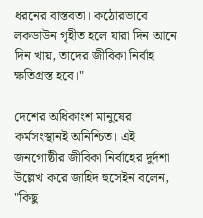ধরনের বাস্তবতা। কঠোরভাবে লকডাউন গৃহীত হলে যারা দিন আনে দিন খায়, তাদের জীবিকা নির্বাহ ক্ষতিগ্রস্ত হবে।"

দেশের অধিকাংশ মানুষের কর্মসংস্থানই অনিশ্চিত। এই জনগোষ্ঠীর জীবিকা নির্বাহের দুর্দশা উল্লেখ করে জাহিদ হুসেইন বলেন, "কিছু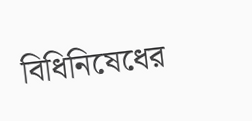বিধিনিষেধের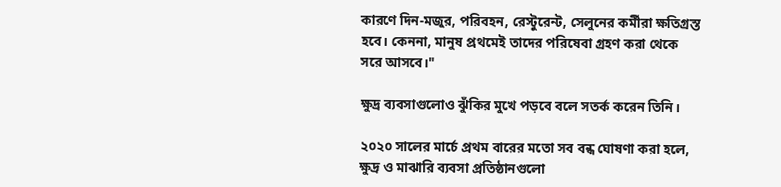কারণে দিন-মজুর, পরিবহন, রেস্টুরেন্ট, সেলুনের কর্মীরা ক্ষতিগ্রস্ত হবে। কেননা, মানুষ প্রথমেই তাদের পরিষেবা গ্রহণ করা থেকে সরে আসবে।"

ক্ষুদ্র ব্যবসাগুলোও ঝুঁকির মুখে পড়বে বলে সতর্ক করেন তিনি।

২০২০ সালের মার্চে প্রথম বারের মতো সব বন্ধ ঘোষণা করা হলে, ক্ষুদ্র ও মাঝারি ব্যবসা প্রতিষ্ঠানগুলো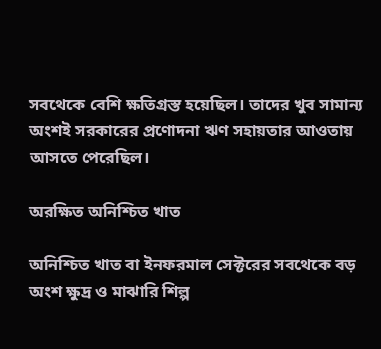সবথেকে বেশি ক্ষতিগ্রস্ত হয়েছিল। তাদের খুব সামান্য অংশই সরকারের প্রণোদনা ঋণ সহায়তার আওতায় আসতে পেরেছিল।

অরক্ষিত অনিশ্চিত খাত

অনিশ্চিত খাত বা ইনফরমাল সেক্টরের সবথেকে বড় অংশ ক্ষুদ্র ও মাঝারি শিল্প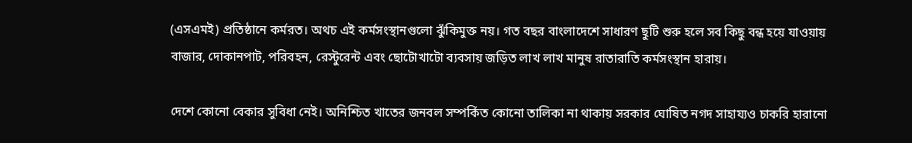(এসএমই) প্রতিষ্ঠানে কর্মরত। অথচ এই কর্মসংস্থানগুলো ঝুঁকিমুক্ত নয়। গত বছর বাংলাদেশে সাধারণ ছুটি শুরু হলে সব কিছু বন্ধ হয়ে যাওয়ায় বাজার, দোকানপাট, পরিবহন, রেস্টুরেন্ট এবং ছোটোখাটো ব্যবসায় জড়িত লাখ লাখ মানুষ রাতারাতি কর্মসংস্থান হারায়।

দেশে কোনো বেকার সুবিধা নেই। অনিশ্চিত খাতের জনবল সম্পর্কিত কোনো তালিকা না থাকায় সরকার ঘোষিত নগদ সাহায্যও চাকরি হারানো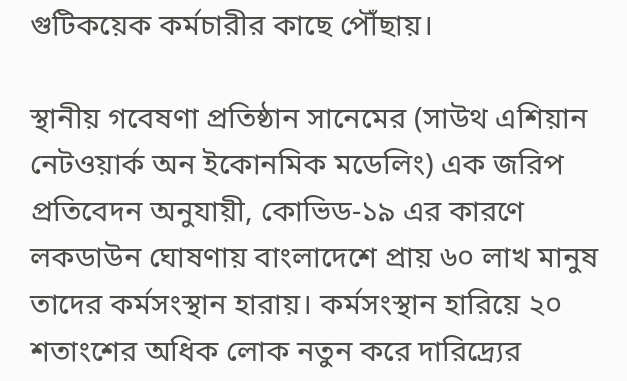গুটিকয়েক কর্মচারীর কাছে পৌঁছায়।

স্থানীয় গবেষণা প্রতিষ্ঠান সানেমের (সাউথ এশিয়ান নেটওয়ার্ক অন ইকোনমিক মডেলিং) এক জরিপ প্রতিবেদন অনুযায়ী, কোভিড-১৯ এর কারণে লকডাউন ঘোষণায় বাংলাদেশে প্রায় ৬০ লাখ মানুষ তাদের কর্মসংস্থান হারায়। কর্মসংস্থান হারিয়ে ২০ শতাংশের অধিক লোক নতুন করে দারিদ্র্যের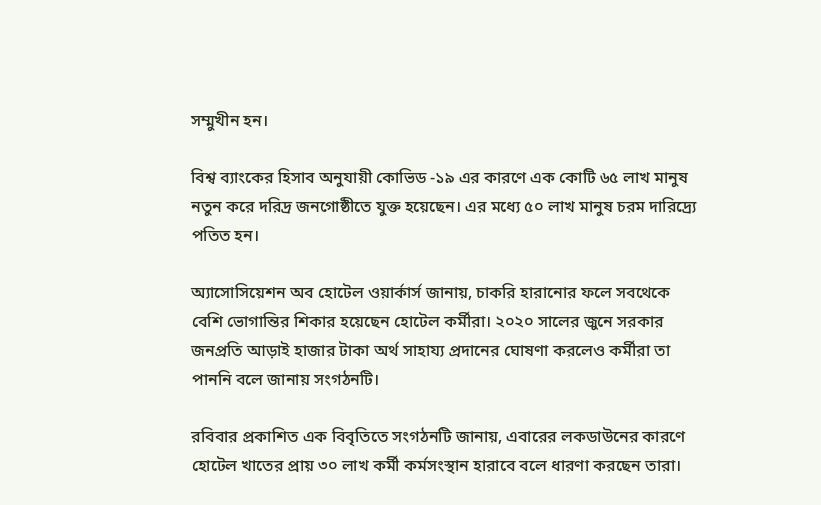সম্মুখীন হন।

বিশ্ব ব্যাংকের হিসাব অনুযায়ী কোভিড -১৯ এর কারণে এক কোটি ৬৫ লাখ মানুষ নতুন করে দরিদ্র জনগোষ্ঠীতে যুক্ত হয়েছেন। এর মধ্যে ৫০ লাখ মানুষ চরম দারিদ্র্যে পতিত হন।

অ্যাসোসিয়েশন অব হোটেল ওয়ার্কার্স জানায়, চাকরি হারানোর ফলে সবথেকে বেশি ভোগান্তির শিকার হয়েছেন হোটেল কর্মীরা। ২০২০ সালের জুনে সরকার জনপ্রতি আড়াই হাজার টাকা অর্থ সাহায্য প্রদানের ঘোষণা করলেও কর্মীরা তা পাননি বলে জানায় সংগঠনটি।

রবিবার প্রকাশিত এক বিবৃতিতে সংগঠনটি জানায়, এবারের লকডাউনের কারণে হোটেল খাতের প্রায় ৩০ লাখ কর্মী কর্মসংস্থান হারাবে বলে ধারণা করছেন তারা।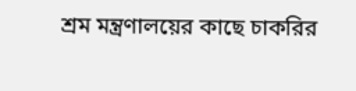শ্রম মন্ত্রণালয়ের কাছে চাকরির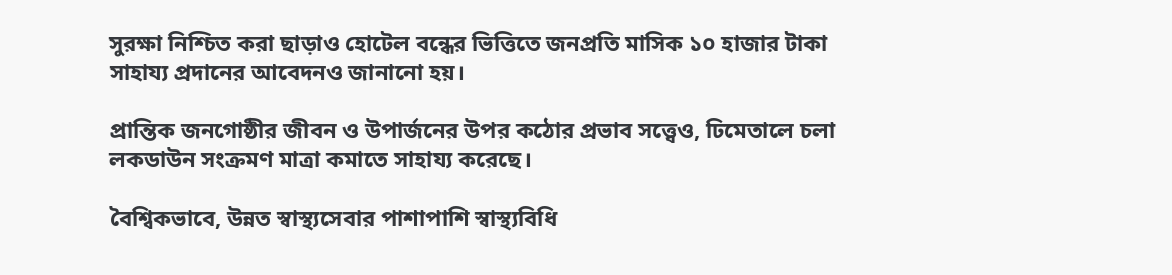সুরক্ষা নিশ্চিত করা ছাড়াও হোটেল বন্ধের ভিত্তিতে জনপ্রতি মাসিক ১০ হাজার টাকা সাহায্য প্রদানের আবেদনও জানানো হয়।

প্রান্তিক জনগোষ্ঠীর জীবন ও উপার্জনের উপর কঠোর প্রভাব সত্ত্বেও, ঢিমেতালে চলা লকডাউন সংক্রমণ মাত্রা কমাতে সাহায্য করেছে।

বৈশ্বিকভাবে, উন্নত স্বাস্থ্যসেবার পাশাপাশি স্বাস্থ্যবিধি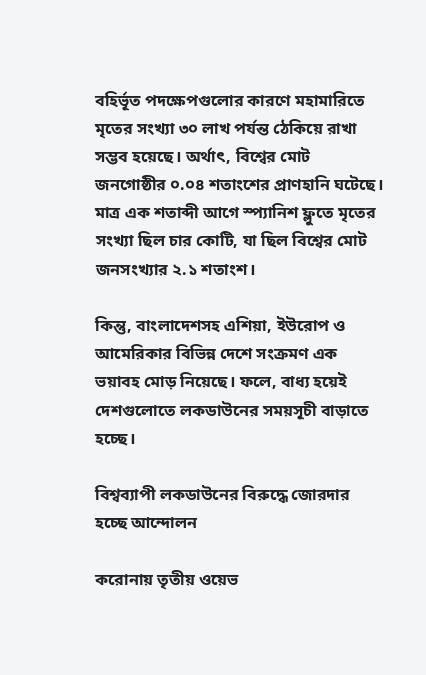বহির্ভূত পদক্ষেপগুলোর কারণে মহামারিতে মৃতের সংখ্যা ৩০ লাখ পর্যন্ত ঠেকিয়ে রাখা সম্ভব হয়েছে। অর্থাৎ, বিশ্বের মোট জনগোষ্ঠীর ০.০৪ শতাংশের প্রাণহানি ঘটেছে। মাত্র এক শতাব্দী আগে স্প্যানিশ ফ্লুতে মৃতের সংখ্যা ছিল চার কোটি, যা ছিল বিশ্বের মোট জনসংখ্যার ২.১ শতাংশ।

কিন্তু, বাংলাদেশসহ এশিয়া, ইউরোপ ও আমেরিকার বিভিন্ন দেশে সংক্রমণ এক ভয়াবহ মোড় নিয়েছে। ফলে, বাধ্য হয়েই দেশগুলোতে লকডাউনের সময়সূচী বাড়াতে হচ্ছে।

বিশ্বব্যাপী লকডাউনের বিরুদ্ধে জোরদার হচ্ছে আন্দোলন

করোনায় তৃতীয় ওয়েভ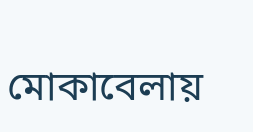মোকাবেলায়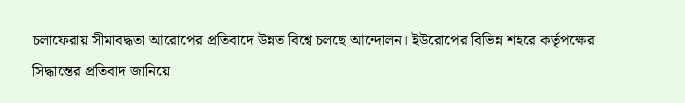চলাফেরায় সীমাবদ্ধতা আরোপের প্রতিবাদে উন্নত বিশ্বে চলছে আন্দোলন। ইউরোপের বিভিন্ন শহরে কর্তৃপক্ষের সিদ্ধান্তের প্রতিবাদ জানিয়ে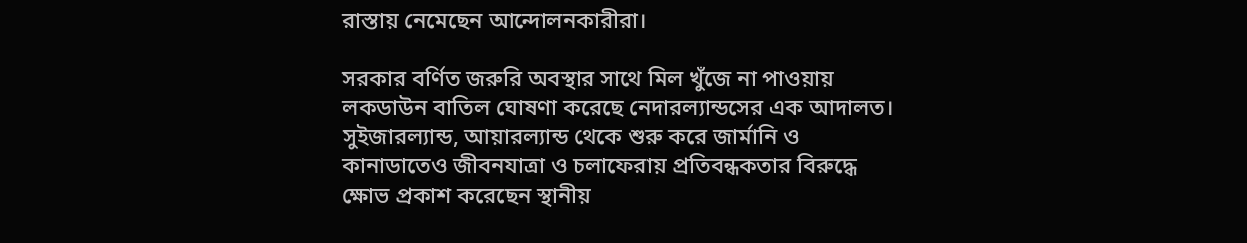রাস্তায় নেমেছেন আন্দোলনকারীরা।

সরকার বর্ণিত জরুরি অবস্থার সাথে মিল খুঁজে না পাওয়ায় লকডাউন বাতিল ঘোষণা করেছে নেদারল্যান্ডসের এক আদালত। সুইজারল্যান্ড, আয়ারল্যান্ড থেকে শুরু করে জার্মানি ও কানাডাতেও জীবনযাত্রা ও চলাফেরায় প্রতিবন্ধকতার বিরুদ্ধে ক্ষোভ প্রকাশ করেছেন স্থানীয়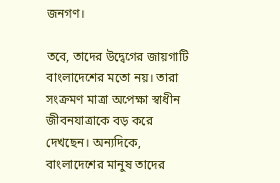জনগণ।

তবে, তাদের উদ্বেগের জায়গাটি বাংলাদেশের মতো নয়। তারা সংক্রমণ মাত্রা অপেক্ষা স্বাধীন জীবনযাত্রাকে বড় করে দেখছেন। অন্যদিকে, বাংলাদেশের মানুষ তাদের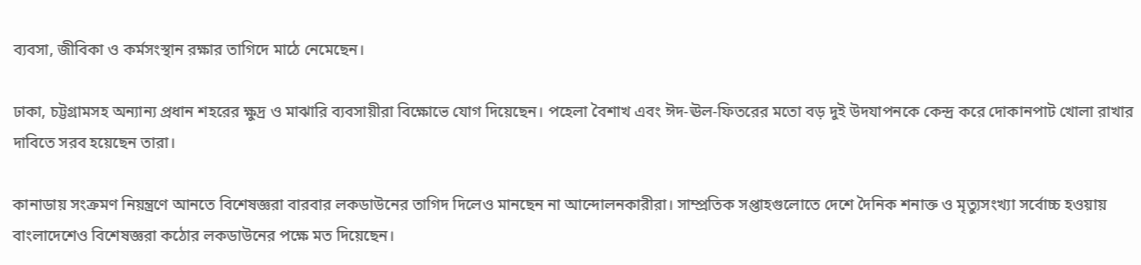ব্যবসা, জীবিকা ও কর্মসংস্থান রক্ষার তাগিদে মাঠে নেমেছেন।

ঢাকা, চট্টগ্রামসহ অন্যান্য প্রধান শহরের ক্ষুদ্র ও মাঝারি ব্যবসায়ীরা বিক্ষোভে যোগ দিয়েছেন। পহেলা বৈশাখ এবং ঈদ-ঊল-ফিতরের মতো বড় দুই উদযাপনকে কেন্দ্র করে দোকানপাট খোলা রাখার দাবিতে সরব হয়েছেন তারা।

কানাডায় সংক্রমণ নিয়ন্ত্রণে আনতে বিশেষজ্ঞরা বারবার লকডাউনের তাগিদ দিলেও মানছেন না আন্দোলনকারীরা। সাম্প্রতিক সপ্তাহগুলোতে দেশে দৈনিক শনাক্ত ও মৃত্যুসংখ্যা সর্বোচ্চ হওয়ায় বাংলাদেশেও বিশেষজ্ঞরা কঠোর লকডাউনের পক্ষে মত দিয়েছেন।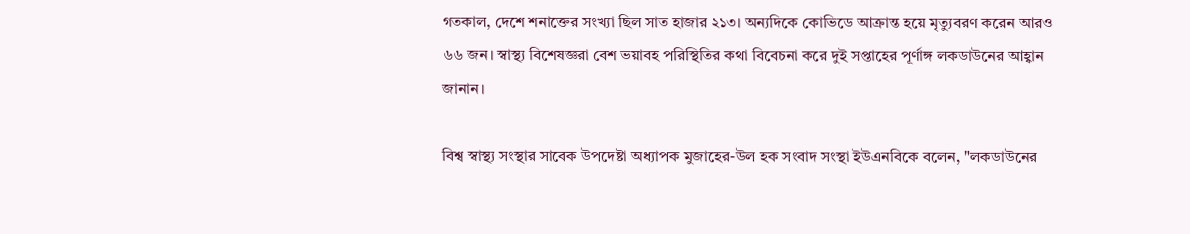গতকাল, দেশে শনাক্তের সংখ্যা ছিল সাত হাজার ২১৩। অন্যদিকে কোভিডে আক্রান্ত হয়ে মৃত্যুবরণ করেন আরও ৬৬ জন। স্বাস্থ্য বিশেষজ্ঞরা বেশ ভয়াবহ পরিস্থিতির কথা বিবেচনা করে দুই সপ্তাহের পূর্ণাঙ্গ লকডাউনের আহ্বান জানান।

বিশ্ব স্বাস্থ্য সংস্থার সাবেক উপদেষ্টা অধ্যাপক মুজাহের-উল হক সংবাদ সংস্থা ইউএনবিকে বলেন, "লকডাউনের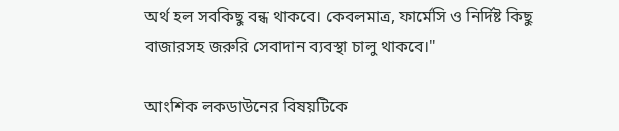অর্থ হল সবকিছু বন্ধ থাকবে। কেবলমাত্র, ফার্মেসি ও নির্দিষ্ট কিছু বাজারসহ জরুরি সেবাদান ব্যবস্থা চালু থাকবে।"

আংশিক লকডাউনের বিষয়টিকে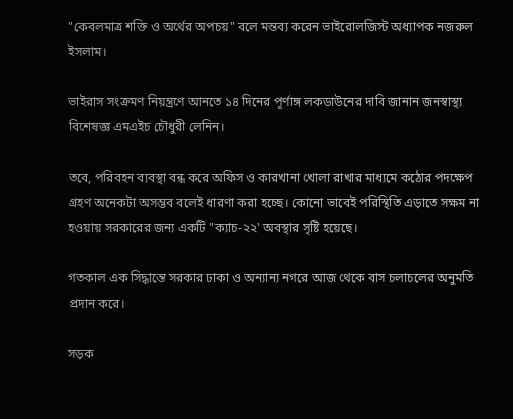"কেবলমাত্র শক্তি ও অর্থের অপচয়" বলে মন্তব্য করেন ভাইরোলজিস্ট অধ্যাপক নজরুল ইসলাম।

ভাইরাস সংক্রমণ নিয়ন্ত্রণে আনতে ১৪ দিনের পূর্ণাঙ্গ লকডাউনের দাবি জানান জনস্বাস্থ্য বিশেষজ্ঞ এমএইচ চৌধুরী লেনিন।

তবে, পরিবহন ব্যবস্থা বন্ধ করে অফিস ও কারখানা খোলা রাখার মাধ্যমে কঠোর পদক্ষেপ গ্রহণ অনেকটা অসম্ভব বলেই ধারণা করা হচ্ছে। কোনো ভাবেই পরিস্থিতি এড়াতে সক্ষম না হওয়ায় সরকারের জন্য একটি "ক্যাচ-২২' অবস্থার সৃষ্টি হয়েছে।

গতকাল এক সিদ্ধান্তে সরকার ঢাকা ও অন্যান্য নগরে আজ থেকে বাস চলাচলের অনুমতি প্রদান করে।

সড়ক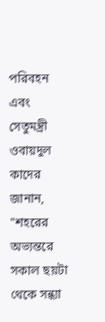পরিবহন এবং সেতুমন্ত্রী ওবায়দুল কাদের জানান, "শহরের অভ্যন্তরে সকাল ছয়টা থেকে সন্ধ্যা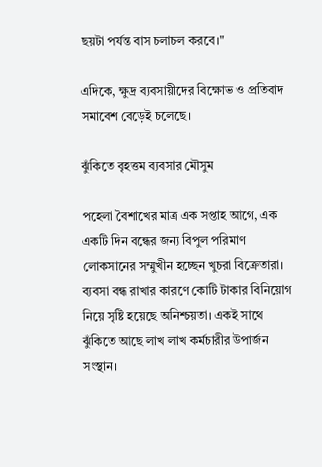ছয়টা পর্যন্ত বাস চলাচল করবে।"

এদিকে, ক্ষুদ্র ব্যবসায়ীদের বিক্ষোভ ও প্রতিবাদ সমাবেশ বেড়েই চলেছে।

ঝুঁকিতে বৃহত্তম ব্যবসার মৌসুম

পহেলা বৈশাখের মাত্র এক সপ্তাহ আগে, এক একটি দিন বন্ধের জন্য বিপুল পরিমাণ লোকসানের সম্মুখীন হচ্ছেন খুচরা বিক্রেতারা। ব্যবসা বন্ধ রাখার কারণে কোটি টাকার বিনিয়োগ নিয়ে সৃষ্টি হয়েছে অনিশ্চয়তা। একই সাথে ঝুঁকিতে আছে লাখ লাখ কর্মচারীর উপার্জন সংস্থান।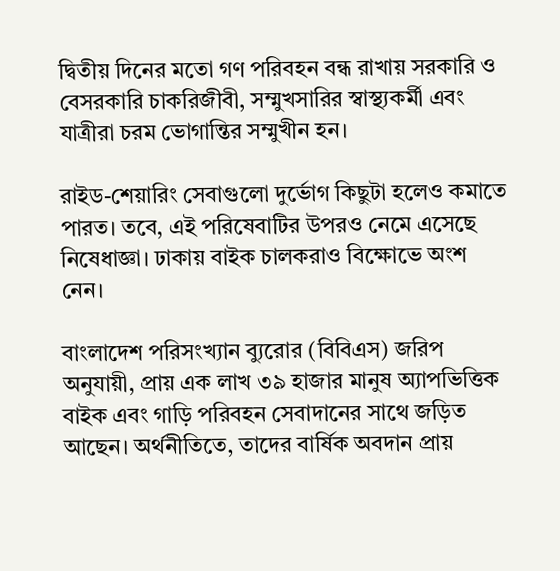দ্বিতীয় দিনের মতো গণ পরিবহন বন্ধ রাখায় সরকারি ও বেসরকারি চাকরিজীবী, সম্মুখসারির স্বাস্থ্যকর্মী এবং যাত্রীরা চরম ভোগান্তির সম্মুখীন হন।

রাইড-শেয়ারিং সেবাগুলো দুর্ভোগ কিছুটা হলেও কমাতে পারত। তবে, এই পরিষেবাটির উপরও নেমে এসেছে নিষেধাজ্ঞা। ঢাকায় বাইক চালকরাও বিক্ষোভে অংশ নেন।

বাংলাদেশ পরিসংখ্যান ব্যুরোর (বিবিএস) জরিপ অনুযায়ী, প্রায় এক লাখ ৩৯ হাজার মানুষ অ্যাপভিত্তিক বাইক এবং গাড়ি পরিবহন সেবাদানের সাথে জড়িত আছেন। অর্থনীতিতে, তাদের বার্ষিক অবদান প্রায়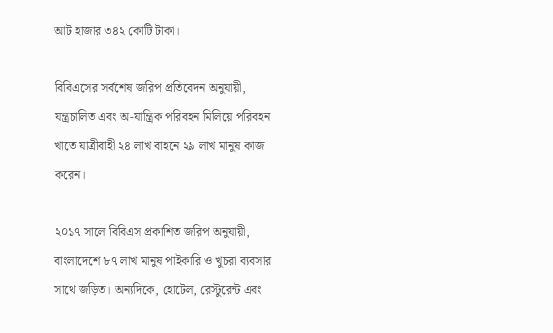আট হাজার ৩৪২ কোটি টাকা।

বিবিএসের সর্বশেষ জরিপ প্রতিবেদন অনুযায়ী, যন্ত্রচালিত এবং অ-যান্ত্রিক পরিবহন মিলিয়ে পরিবহন খাতে যাত্রীবাহী ২৪ লাখ বাহনে ২৯ লাখ মানুষ কাজ করেন।

২০১৭ সালে বিবিএস প্রকাশিত জরিপ অনুযায়ী, বাংলাদেশে ৮৭ লাখ মানুষ পাইকারি ও খুচরা ব্যবসার সাথে জড়িত। অন্যদিকে, হোটেল, রেস্টুরেন্ট এবং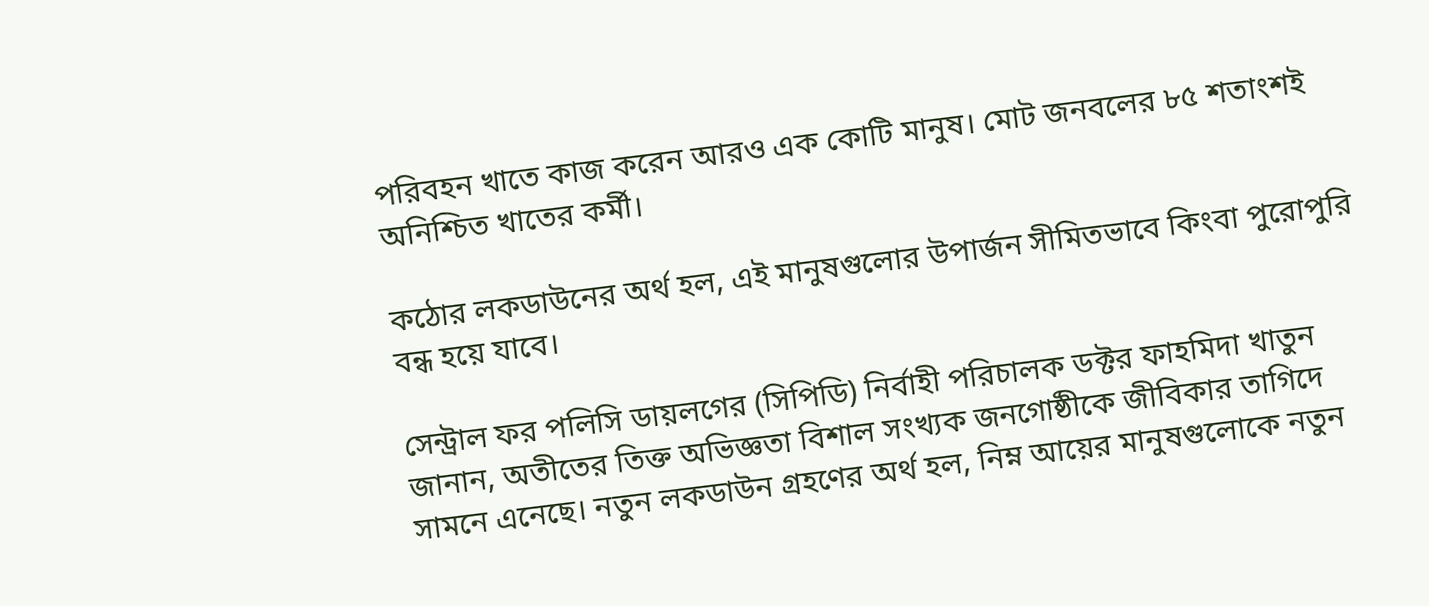পরিবহন খাতে কাজ করেন আরও এক কোটি মানুষ। মোট জনবলের ৮৫ শতাংশই অনিশ্চিত খাতের কর্মী।

কঠোর লকডাউনের অর্থ হল, এই মানুষগুলোর উপার্জন সীমিতভাবে কিংবা পুরোপুরি বন্ধ হয়ে যাবে।

সেন্ট্রাল ফর পলিসি ডায়লগের (সিপিডি) নির্বাহী পরিচালক ডক্টর ফাহমিদা খাতুন জানান, অতীতের তিক্ত অভিজ্ঞতা বিশাল সংখ্যক জনগোষ্ঠীকে জীবিকার তাগিদে সামনে এনেছে। নতুন লকডাউন গ্রহণের অর্থ হল, নিম্ন আয়ের মানুষগুলোকে নতুন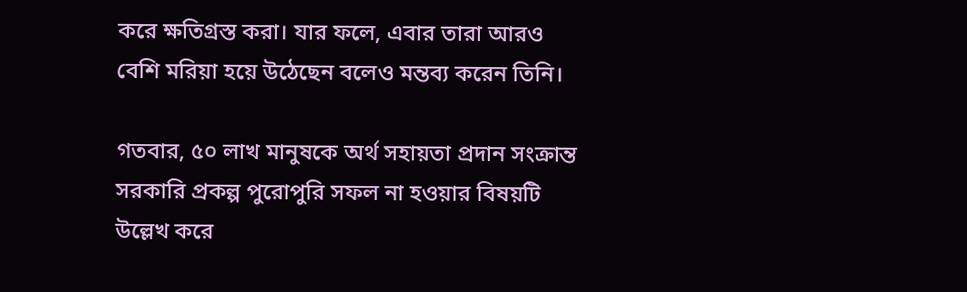করে ক্ষতিগ্রস্ত করা। যার ফলে, এবার তারা আরও বেশি মরিয়া হয়ে উঠেছেন বলেও মন্তব্য করেন তিনি।

গতবার, ৫০ লাখ মানুষকে অর্থ সহায়তা প্রদান সংক্রান্ত সরকারি প্রকল্প পুরোপুরি সফল না হওয়ার বিষয়টি উল্লেখ করে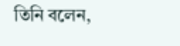তিনি বলেন,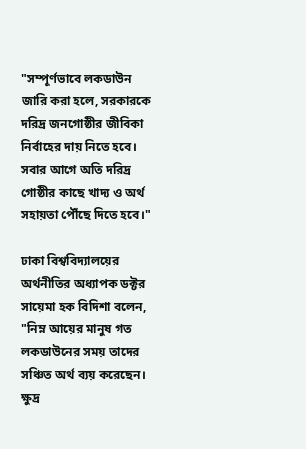"সম্পূর্ণভাবে লকডাউন জারি করা হলে, সরকারকে দরিদ্র জনগোষ্ঠীর জীবিকা নির্বাহের দায় নিতে হবে। সবার আগে অতি দরিদ্র গোষ্ঠীর কাছে খাদ্য ও অর্থ সহায়তা পৌঁছে দিতে হবে।"

ঢাকা বিশ্ববিদ্যালয়ের অর্থনীতির অধ্যাপক ডক্টর সায়েমা হক বিদিশা বলেন, "নিম্ন আয়ের মানুষ গত লকডাউনের সময় তাদের সঞ্চিত অর্থ ব্যয় করেছেন। ক্ষুদ্র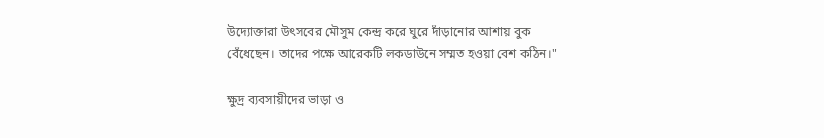উদ্যোক্তারা উৎসবের মৌসুম কেন্দ্র করে ঘুরে দাঁড়ানোর আশায় বুক বেঁধেছেন। তাদের পক্ষে আরেকটি লকডাউনে সম্মত হওয়া বেশ কঠিন।"

ক্ষুদ্র ব্যবসায়ীদের ভাড়া ও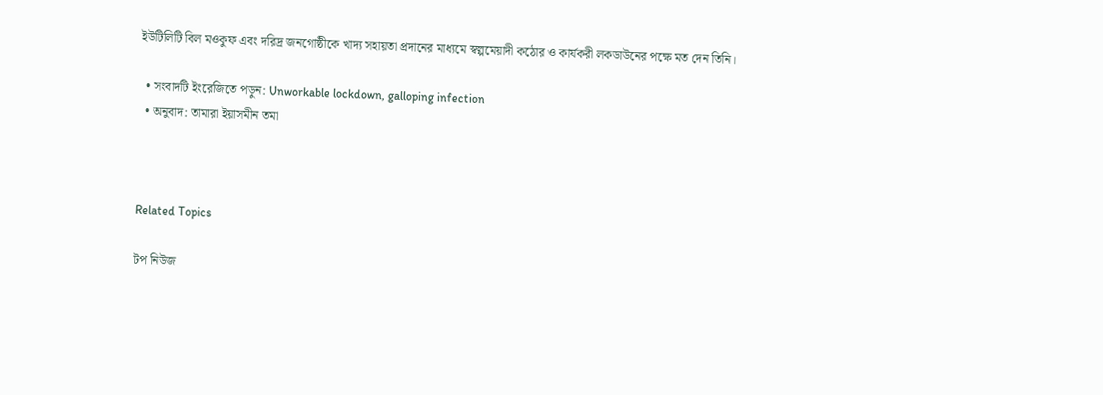ইউটিলিটি বিল মওকুফ এবং দরিদ্র জনগোষ্ঠীকে খাদ্য সহায়তা প্রদানের মাধ্যমে স্বল্পমেয়াদী কঠোর ও কার্যকরী লকডাউনের পক্ষে মত দেন তিনি।

  • সংবাদটি ইংরেজিতে পড়ুন: Unworkable lockdown, galloping infection
  • অনুবাদ: তামারা ইয়াসমীন তমা



Related Topics

টপ নিউজ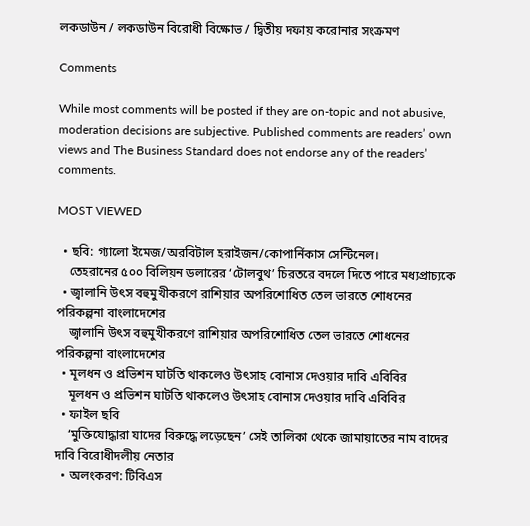লকডাউন / লকডাউন বিরোধী বিক্ষোভ / দ্বিতীয় দফায় করোনার সংক্রমণ

Comments

While most comments will be posted if they are on-topic and not abusive, moderation decisions are subjective. Published comments are readers’ own views and The Business Standard does not endorse any of the readers’ comments.

MOST VIEWED

  • ছবি: গ্যালো ইমেজ/অরবিটাল হরাইজন/কোপার্নিকাস সেন্টিনেল।
    তেহরানের ৫০০ বিলিয়ন ডলারের ‘টোলবুথ’ চিরতরে বদলে দিতে পারে মধ্যপ্রাচ্যকে
  • জ্বালানি উৎস বহুমুখীকরণে রাশিয়ার অপরিশোধিত তেল ভারতে শোধনের পরিকল্পনা বাংলাদেশের
    জ্বালানি উৎস বহুমুখীকরণে রাশিয়ার অপরিশোধিত তেল ভারতে শোধনের পরিকল্পনা বাংলাদেশের
  • মূলধন ও প্রভিশন ঘাটতি থাকলেও উৎসাহ বোনাস দেওয়ার দাবি এবিবির
    মূলধন ও প্রভিশন ঘাটতি থাকলেও উৎসাহ বোনাস দেওয়ার দাবি এবিবির
  • ফাইল ছবি
    ‘মুক্তিযোদ্ধারা যাদের বিরুদ্ধে লড়েছেন’ সেই তালিকা থেকে জামায়াতের নাম বাদের দাবি বিরোধীদলীয় নেতার
  • অলংকরণ: টিবিএস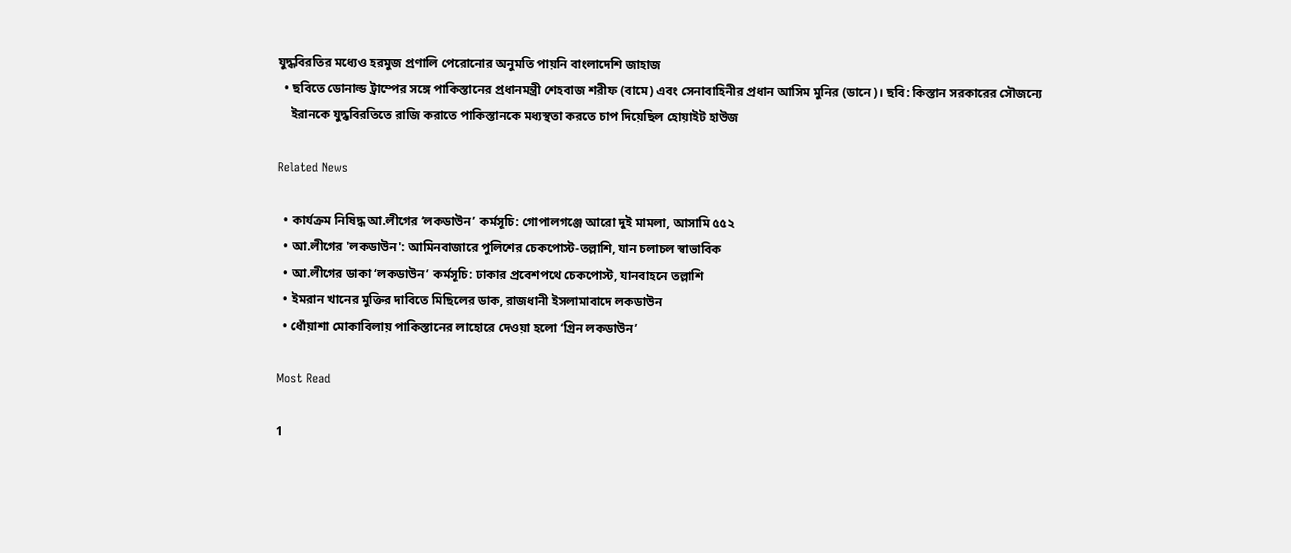যুদ্ধবিরতির মধ্যেও হরমুজ প্রণালি পেরোনোর অনুমতি পায়নি বাংলাদেশি জাহাজ
  • ছবিতে ডোনাল্ড ট্রাম্পের সঙ্গে পাকিস্তানের প্রধানমন্ত্রী শেহবাজ শরীফ (বামে) এবং সেনাবাহিনীর প্রধান আসিম মুনির (ডানে)। ছবি: কিস্তান সরকারের সৌজন্যে
    ইরানকে যুদ্ধবিরতিতে রাজি করাতে পাকিস্তানকে মধ্যস্থতা করতে চাপ দিয়েছিল হোয়াইট হাউজ

Related News

  • কার্যক্রম নিষিদ্ধ আ.লীগের ‘লকডাউন’ কর্মসূচি: গোপালগঞ্জে আরো দুই মামলা, আসামি ৫৫২
  • আ.লীগের 'লকডাউন': আমিনবাজারে পুলিশের চেকপোস্ট-তল্লাশি, যান চলাচল স্বাভাবিক
  • আ.লীগের ডাকা ‘লকডাউন’ কর্মসূচি: ঢাকার প্রবেশপথে চেকপোস্ট, যানবাহনে তল্লাশি
  • ইমরান খানের মুক্তির দাবিতে মিছিলের ডাক, রাজধানী ইসলামাবাদে লকডাউন
  • ধোঁয়াশা মোকাবিলায় পাকিস্তানের লাহোরে দেওয়া হলো ‘গ্রিন লকডাউন’

Most Read

1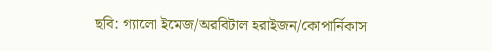ছবি: গ্যালো ইমেজ/অরবিটাল হরাইজন/কোপার্নিকাস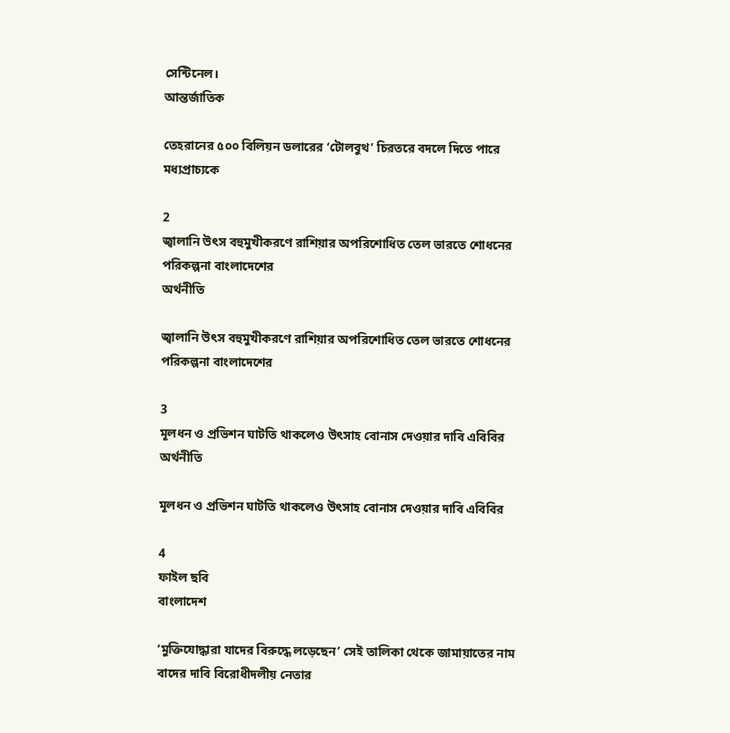সেন্টিনেল।
আন্তর্জাতিক

তেহরানের ৫০০ বিলিয়ন ডলারের ‘টোলবুথ’ চিরতরে বদলে দিতে পারে মধ্যপ্রাচ্যকে

2
জ্বালানি উৎস বহুমুখীকরণে রাশিয়ার অপরিশোধিত তেল ভারতে শোধনের পরিকল্পনা বাংলাদেশের
অর্থনীতি

জ্বালানি উৎস বহুমুখীকরণে রাশিয়ার অপরিশোধিত তেল ভারতে শোধনের পরিকল্পনা বাংলাদেশের

3
মূলধন ও প্রভিশন ঘাটতি থাকলেও উৎসাহ বোনাস দেওয়ার দাবি এবিবির
অর্থনীতি

মূলধন ও প্রভিশন ঘাটতি থাকলেও উৎসাহ বোনাস দেওয়ার দাবি এবিবির

4
ফাইল ছবি
বাংলাদেশ

‘মুক্তিযোদ্ধারা যাদের বিরুদ্ধে লড়েছেন’ সেই তালিকা থেকে জামায়াতের নাম বাদের দাবি বিরোধীদলীয় নেতার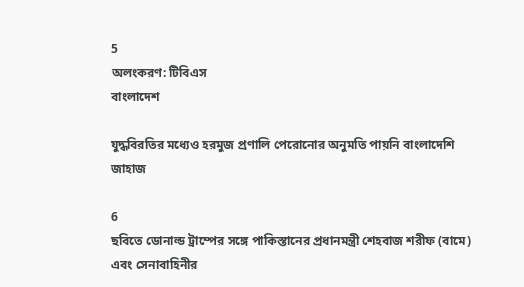5
অলংকরণ: টিবিএস
বাংলাদেশ

যুদ্ধবিরতির মধ্যেও হরমুজ প্রণালি পেরোনোর অনুমতি পায়নি বাংলাদেশি জাহাজ

6
ছবিতে ডোনাল্ড ট্রাম্পের সঙ্গে পাকিস্তানের প্রধানমন্ত্রী শেহবাজ শরীফ (বামে) এবং সেনাবাহিনীর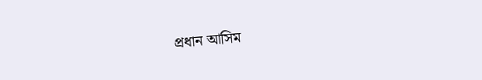প্রধান আসিম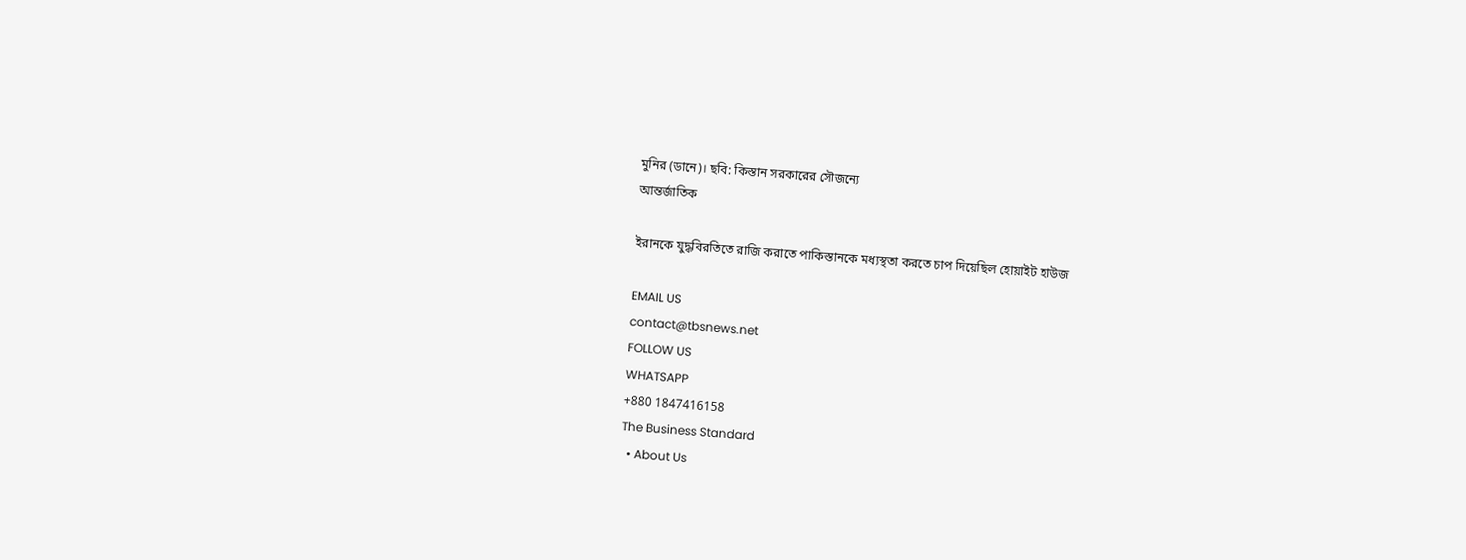মুনির (ডানে)। ছবি: কিস্তান সরকারের সৌজন্যে
আন্তর্জাতিক

ইরানকে যুদ্ধবিরতিতে রাজি করাতে পাকিস্তানকে মধ্যস্থতা করতে চাপ দিয়েছিল হোয়াইট হাউজ

EMAIL US
contact@tbsnews.net
FOLLOW US
WHATSAPP
+880 1847416158
The Business Standard
  • About Us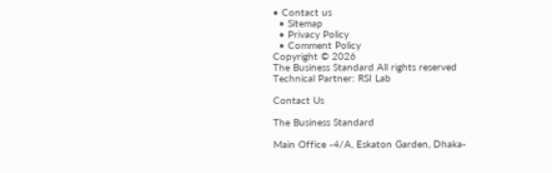• Contact us
  • Sitemap
  • Privacy Policy
  • Comment Policy
Copyright © 2026
The Business Standard All rights reserved
Technical Partner: RSI Lab

Contact Us

The Business Standard

Main Office -4/A, Eskaton Garden, Dhaka-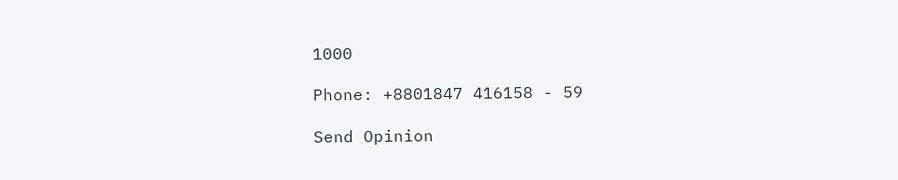1000

Phone: +8801847 416158 - 59

Send Opinion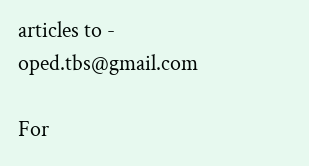articles to - oped.tbs@gmail.com

For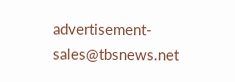advertisement- sales@tbsnews.net